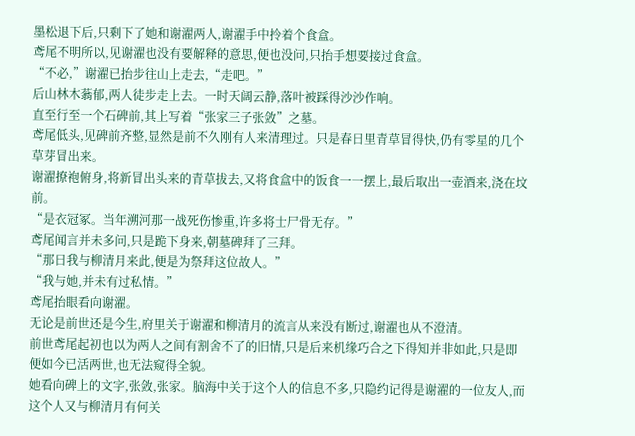墨松退下后,只剩下了她和谢濯两人,谢濯手中拎着个食盒。
鸢尾不明所以,见谢濯也没有要解释的意思,便也没问,只抬手想要接过食盒。
“不必,”谢濯已抬步往山上走去,“走吧。”
后山林木蓊郁,两人徒步走上去。一时天阔云静,落叶被踩得沙沙作响。
直至行至一个石碑前,其上写着“张家三子张敛”之墓。
鸢尾低头,见碑前齐整,显然是前不久刚有人来清理过。只是春日里青草冒得快,仍有零星的几个草芽冒出来。
谢濯撩袍俯身,将新冒出头来的青草拔去,又将食盒中的饭食一一摆上,最后取出一壶酒来,浇在坟前。
“是衣冠冢。当年溯河那一战死伤惨重,许多将士尸骨无存。”
鸢尾闻言并未多问,只是跪下身来,朝墓碑拜了三拜。
“那日我与柳清月来此,便是为祭拜这位故人。”
“我与她,并未有过私情。”
鸢尾抬眼看向谢濯。
无论是前世还是今生,府里关于谢濯和柳清月的流言从来没有断过,谢濯也从不澄清。
前世鸢尾起初也以为两人之间有割舍不了的旧情,只是后来机缘巧合之下得知并非如此,只是即便如今已活两世,也无法窥得全貌。
她看向碑上的文字,张敛,张家。脑海中关于这个人的信息不多,只隐约记得是谢濯的一位友人,而这个人又与柳清月有何关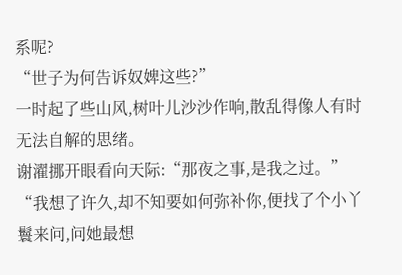系呢?
“世子为何告诉奴婢这些?”
一时起了些山风,树叶儿沙沙作响,散乱得像人有时无法自解的思绪。
谢濯挪开眼看向天际:“那夜之事,是我之过。”
“我想了许久,却不知要如何弥补你,便找了个小丫鬟来问,问她最想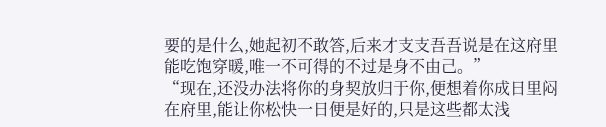要的是什么,她起初不敢答,后来才支支吾吾说是在这府里能吃饱穿暖,唯一不可得的不过是身不由己。”
“现在,还没办法将你的身契放归于你,便想着你成日里闷在府里,能让你松快一日便是好的,只是这些都太浅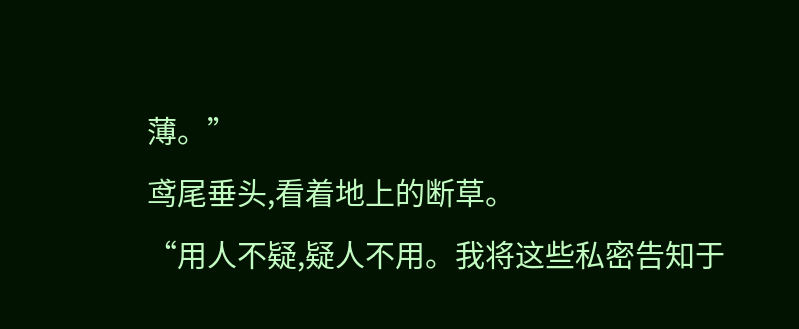薄。”
鸢尾垂头,看着地上的断草。
“用人不疑,疑人不用。我将这些私密告知于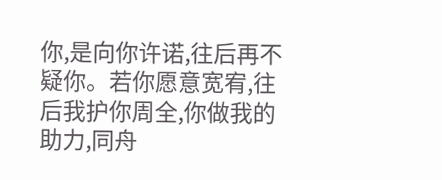你,是向你许诺,往后再不疑你。若你愿意宽宥,往后我护你周全,你做我的助力,同舟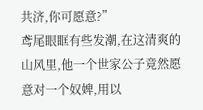共济,你可愿意?”
鸢尾眼眶有些发潮,在这清爽的山风里,他一个世家公子竟然愿意对一个奴婢,用以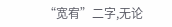“宽宥”二字,无论